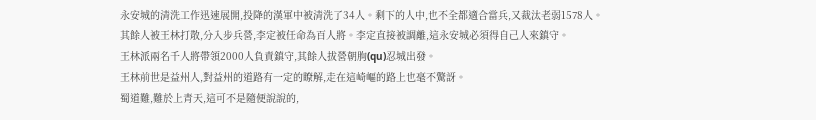永安城的清洗工作迅速展開,投降的漢軍中被清洗了34人。剩下的人中,也不全都適合當兵,又裁汰老弱1578人。
其餘人被王林打散,分入步兵營,李定被任命為百人將。李定直接被調離,這永安城必須得自己人來鎮守。
王林派兩名千人將帶領2000人負責鎮守,其餘人拔營朝朐(qu)忍城出發。
王林前世是益州人,對益州的道路有一定的瞭解,走在這崎嶇的路上也毫不驚訝。
蜀道難,難於上青天,這可不是隨便說說的,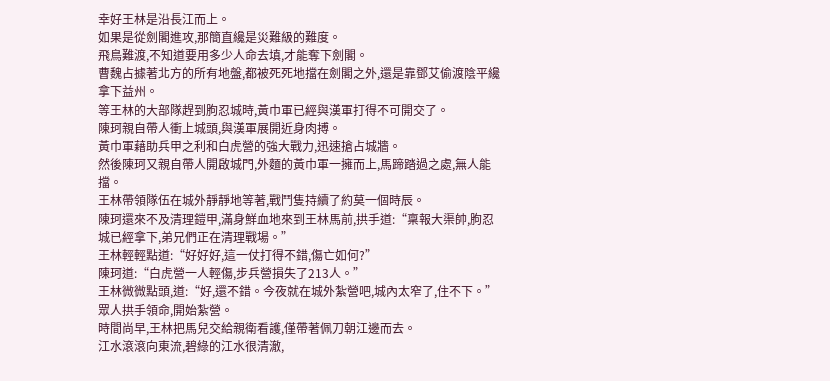幸好王林是沿長江而上。
如果是從劍閣進攻,那簡直纔是災難級的難度。
飛鳥難渡,不知道要用多少人命去填,才能奪下劍閣。
曹魏占據著北方的所有地盤,都被死死地擋在劍閣之外,還是靠鄧艾偷渡陰平纔拿下益州。
等王林的大部隊趕到朐忍城時,黃巾軍已經與漢軍打得不可開交了。
陳珂親自帶人衝上城頭,與漢軍展開近身肉搏。
黃巾軍藉助兵甲之利和白虎營的強大戰力,迅速搶占城牆。
然後陳珂又親自帶人開啟城門,外麵的黃巾軍一擁而上,馬蹄踏過之處,無人能擋。
王林帶領隊伍在城外靜靜地等著,戰鬥隻持續了約莫一個時辰。
陳珂還來不及清理鎧甲,滿身鮮血地來到王林馬前,拱手道:“稟報大渠帥,朐忍城已經拿下,弟兄們正在清理戰場。”
王林輕輕點道:“好好好,這一仗打得不錯,傷亡如何?”
陳珂道:“白虎營一人輕傷,步兵營損失了213人。”
王林微微點頭,道:“好,還不錯。今夜就在城外紮營吧,城內太窄了,住不下。”
眾人拱手領命,開始紮營。
時間尚早,王林把馬兒交給親衛看護,僅帶著佩刀朝江邊而去。
江水滾滾向東流,碧綠的江水很清澈,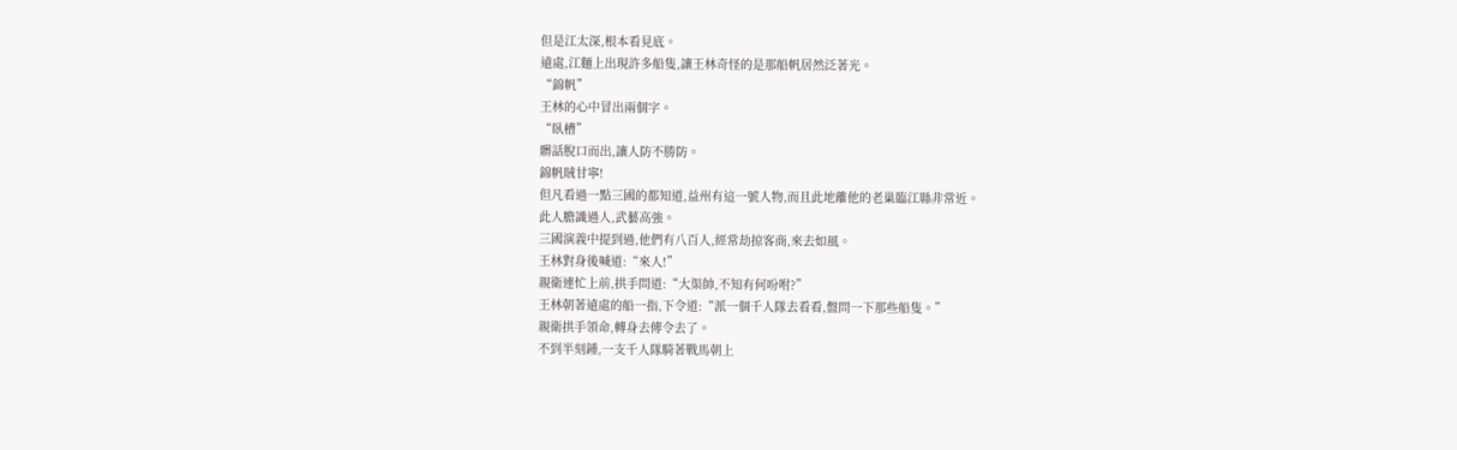但是江太深,根本看見底。
遠處,江麵上出現許多船隻,讓王林奇怪的是那船帆居然泛著光。
“錦帆”
王林的心中冒出兩個字。
“臥槽”
髒話脫口而出,讓人防不勝防。
錦帆賊甘寧!
但凡看過一點三國的都知道,益州有這一號人物,而且此地離他的老巢臨江縣非常近。
此人膽識過人,武藝高強。
三國演義中提到過,他們有八百人,經常劫掠客商,來去如風。
王林對身後喊道:“來人!”
親衛連忙上前,拱手問道:“大渠帥,不知有何吩咐?”
王林朝著遠處的船一指,下令道:“派一個千人隊去看看,盤問一下那些船隻。”
親衛拱手領命,轉身去傳令去了。
不到半刻鍾,一支千人隊騎著戰馬朝上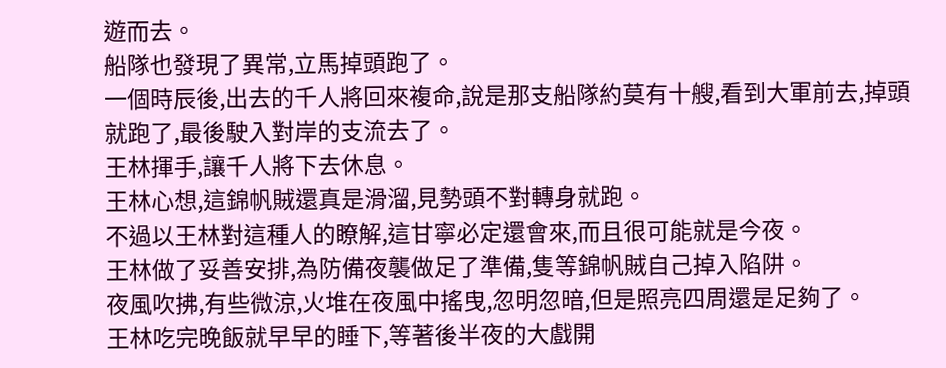遊而去。
船隊也發現了異常,立馬掉頭跑了。
一個時辰後,出去的千人將回來複命,說是那支船隊約莫有十艘,看到大軍前去,掉頭就跑了,最後駛入對岸的支流去了。
王林揮手,讓千人將下去休息。
王林心想,這錦帆賊還真是滑溜,見勢頭不對轉身就跑。
不過以王林對這種人的瞭解,這甘寧必定還會來,而且很可能就是今夜。
王林做了妥善安排,為防備夜襲做足了準備,隻等錦帆賊自己掉入陷阱。
夜風吹拂,有些微涼,火堆在夜風中搖曳,忽明忽暗,但是照亮四周還是足夠了。
王林吃完晚飯就早早的睡下,等著後半夜的大戲開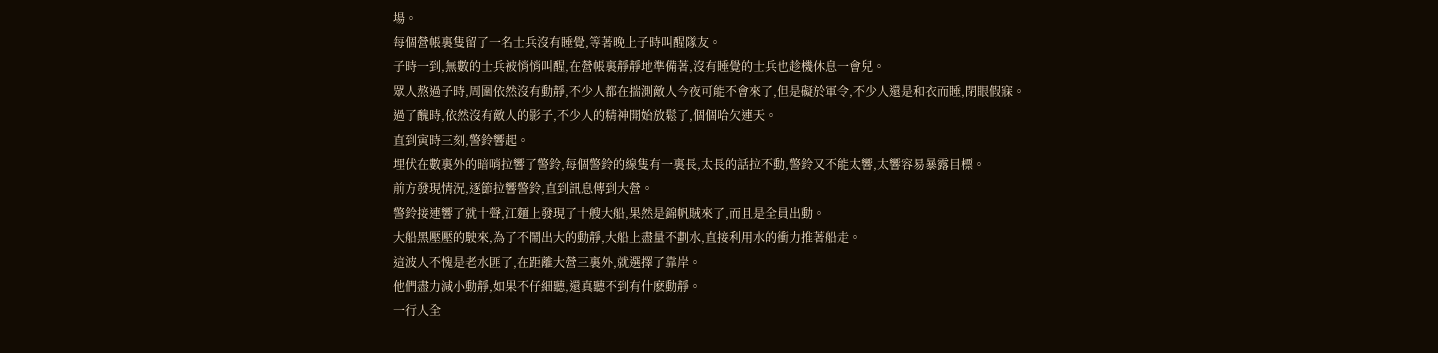場。
每個營帳裏隻留了一名士兵沒有睡覺,等著晚上子時叫醒隊友。
子時一到,無數的士兵被悄悄叫醒,在營帳裏靜靜地準備著,沒有睡覺的士兵也趁機休息一會兒。
眾人熬過子時,周圍依然沒有動靜,不少人都在揣測敵人今夜可能不會來了,但是礙於軍令,不少人還是和衣而睡,閉眼假寐。
過了醜時,依然沒有敵人的影子,不少人的精神開始放鬆了,個個哈欠連天。
直到寅時三刻,警鈴響起。
埋伏在數裏外的暗哨拉響了警鈴,每個警鈴的線隻有一裏長,太長的話拉不動,警鈴又不能太響,太響容易暴露目標。
前方發現情況,逐節拉響警鈴,直到訊息傳到大營。
警鈴接連響了就十聲,江麵上發現了十艘大船,果然是錦帆賊來了,而且是全員出動。
大船黑壓壓的駛來,為了不鬧出大的動靜,大船上盡量不劃水,直接利用水的衝力推著船走。
這波人不愧是老水匪了,在距離大營三裏外,就選擇了靠岸。
他們盡力減小動靜,如果不仔細聽,還真聽不到有什麽動靜。
一行人全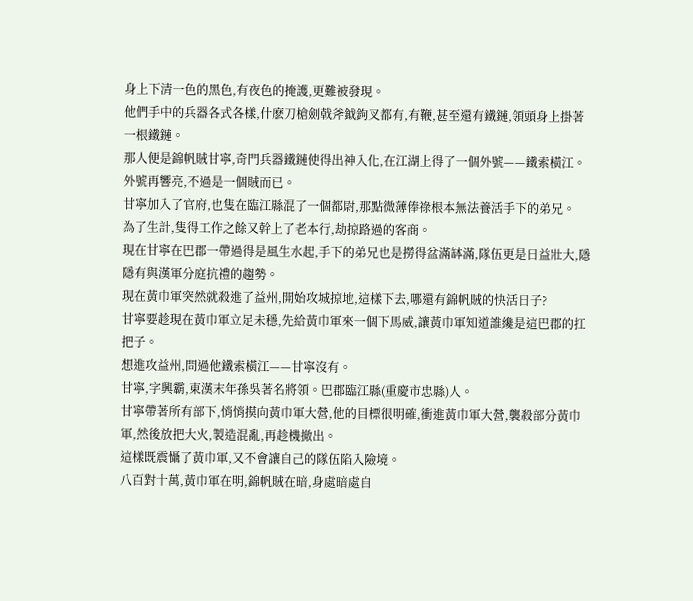身上下清一色的黑色,有夜色的掩護,更難被發現。
他們手中的兵器各式各樣,什麽刀槍劍戟斧鉞鉤叉都有,有鞭,甚至還有鐵鏈,領頭身上掛著一根鐵鏈。
那人便是錦帆賊甘寧,奇門兵器鐵鏈使得出神入化,在江湖上得了一個外號——鐵索橫江。
外號再響亮,不過是一個賊而已。
甘寧加入了官府,也隻在臨江縣混了一個都尉,那點微薄俸祿根本無法養活手下的弟兄。
為了生計,隻得工作之餘又幹上了老本行,劫掠路過的客商。
現在甘寧在巴郡一帶過得是風生水起,手下的弟兄也是撈得盆滿缽滿,隊伍更是日益壯大,隱隱有與漢軍分庭抗禮的趨勢。
現在黃巾軍突然就殺進了益州,開始攻城掠地,這樣下去,哪還有錦帆賊的快活日子?
甘寧要趁現在黃巾軍立足未穩,先給黃巾軍來一個下馬威,讓黃巾軍知道誰纔是這巴郡的扛把子。
想進攻益州,問過他鐵索橫江——甘寧沒有。
甘寧,字興霸,東漢末年孫吳著名將領。巴郡臨江縣(重慶市忠縣)人。
甘寧帶著所有部下,悄悄摸向黃巾軍大營,他的目標很明確,衝進黃巾軍大營,襲殺部分黃巾軍,然後放把大火,製造混亂,再趁機撤出。
這樣既震懾了黃巾軍,又不會讓自己的隊伍陷入險境。
八百對十萬,黃巾軍在明,錦帆賊在暗,身處暗處自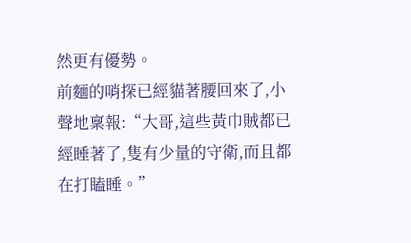然更有優勢。
前麵的哨探已經貓著腰回來了,小聲地稟報:“大哥,這些黃巾賊都已經睡著了,隻有少量的守衛,而且都在打瞌睡。”